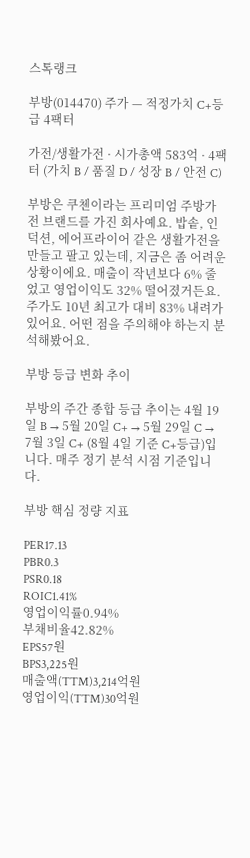스톡랭크

부방(014470) 주가 — 적정가치 C+등급 4팩터

가전/생활가전 · 시가총액 583억 · 4팩터 (가치 B / 품질 D / 성장 B / 안전 C)

부방은 쿠첸이라는 프리미엄 주방가전 브랜드를 가진 회사예요. 밥솥, 인덕션, 에어프라이어 같은 생활가전을 만들고 팔고 있는데, 지금은 좀 어려운 상황이에요. 매출이 작년보다 6% 줄었고 영업이익도 32% 떨어졌거든요. 주가도 10년 최고가 대비 83% 내려가 있어요. 어떤 점을 주의해야 하는지 분석해봤어요.

부방 등급 변화 추이

부방의 주간 종합 등급 추이는 4월 19일 B → 5월 20일 C+ → 5월 29일 C → 7월 3일 C+ (8월 4일 기준 C+등급)입니다. 매주 정기 분석 시점 기준입니다.

부방 핵심 정량 지표

PER17.13
PBR0.3
PSR0.18
ROIC1.41%
영업이익률0.94%
부채비율42.82%
EPS57원
BPS3,225원
매출액(TTM)3,214억원
영업이익(TTM)30억원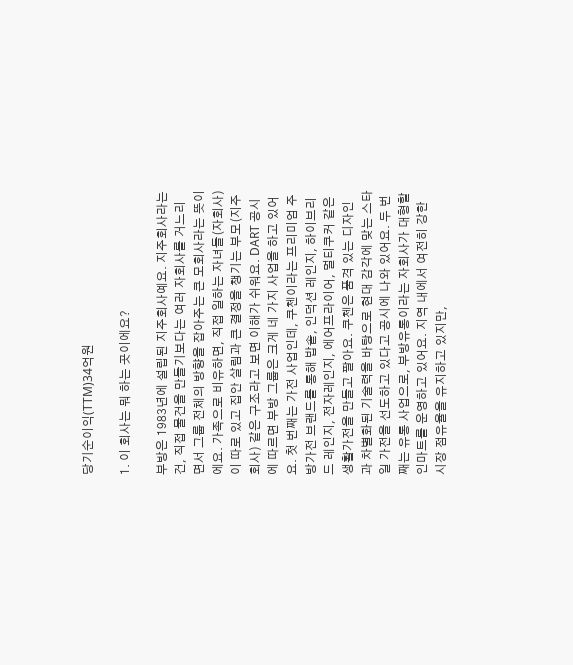당기순이익(TTM)34억원

1. 이 회사는 뭐 하는 곳이에요?

부방은 1983년에 설립된 지주회사예요. 지주회사라는 건, 직접 물건을 만들기보다는 여러 자회사를 거느리면서 그룹 전체의 방향을 잡아주는 큰 모회사라는 뜻이에요. 가족으로 비유하면, 직접 일하는 자녀들(자회사)이 따로 있고 집안 살림과 큰 결정을 챙기는 부모(지주회사) 같은 구조라고 보면 이해가 쉬워요. DART 공시에 따르면 부방 그룹은 크게 네 가지 사업을 하고 있어요. 첫 번째는 가전 사업인데, 쿠첸이라는 프리미엄 주방가전 브랜드를 통해 밥솥, 인덕션 레인지, 하이브리드 레인지, 전자레인지, 에어프라이어, 멀티쿠커 같은 생활가전을 만들고 팔아요. 쿠첸은 품격 있는 디자인과 차별화된 기술력을 바탕으로 현대 감각에 맞는 스타일 가전을 선도하고 있다고 공시에 나와 있어요. 두 번째는 유통 사업으로, 부방유통이라는 자회사가 대형할인마트를 운영하고 있어요. 지역 내에서 여전히 강한 시장 점유율을 유지하고 있지만,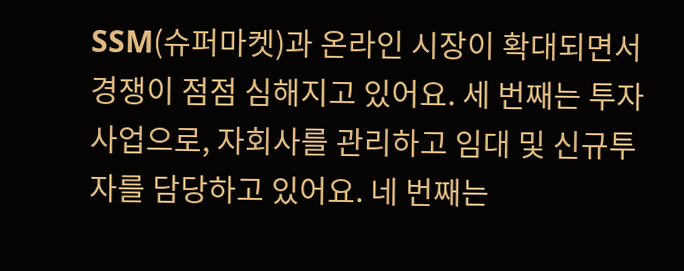SSM(슈퍼마켓)과 온라인 시장이 확대되면서 경쟁이 점점 심해지고 있어요. 세 번째는 투자 사업으로, 자회사를 관리하고 임대 및 신규투자를 담당하고 있어요. 네 번째는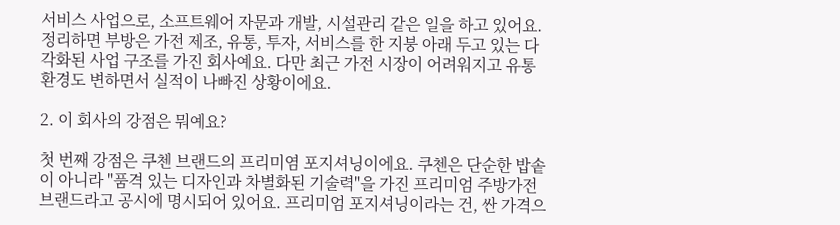서비스 사업으로, 소프트웨어 자문과 개발, 시설관리 같은 일을 하고 있어요. 정리하면 부방은 가전 제조, 유통, 투자, 서비스를 한 지붕 아래 두고 있는 다각화된 사업 구조를 가진 회사예요. 다만 최근 가전 시장이 어려워지고 유통 환경도 변하면서 실적이 나빠진 상황이에요.

2. 이 회사의 강점은 뭐예요?

첫 번째 강점은 쿠첸 브랜드의 프리미염 포지셔닝이에요. 쿠첸은 단순한 밥솥이 아니라 "품격 있는 디자인과 차별화된 기술력"을 가진 프리미엄 주방가전 브랜드라고 공시에 명시되어 있어요. 프리미엄 포지셔닝이라는 건, 싼 가격으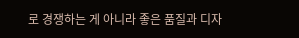로 경쟁하는 게 아니라 좋은 품질과 디자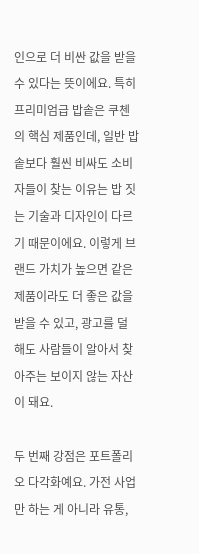인으로 더 비싼 값을 받을 수 있다는 뜻이에요. 특히 프리미엄급 밥솥은 쿠첸의 핵심 제품인데, 일반 밥솥보다 훨씬 비싸도 소비자들이 찾는 이유는 밥 짓는 기술과 디자인이 다르기 때문이에요. 이렇게 브랜드 가치가 높으면 같은 제품이라도 더 좋은 값을 받을 수 있고, 광고를 덜 해도 사람들이 알아서 찾아주는 보이지 않는 자산이 돼요.

두 번째 강점은 포트폴리오 다각화예요. 가전 사업만 하는 게 아니라 유통,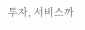투자, 서비스까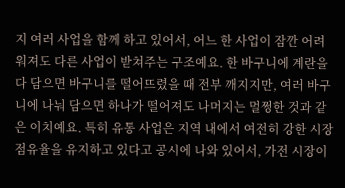지 여러 사업을 함께 하고 있어서, 어느 한 사업이 잠깐 어려워져도 다른 사업이 받쳐주는 구조예요. 한 바구니에 계란을 다 담으면 바구니를 떨어뜨렸을 때 전부 깨지지만, 여러 바구니에 나눠 담으면 하나가 떨어져도 나머지는 멀쩡한 것과 같은 이치예요. 특히 유통 사업은 지역 내에서 여전히 강한 시장 점유율을 유지하고 있다고 공시에 나와 있어서, 가전 시장이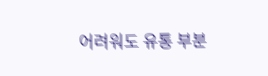어려워도 유통 부분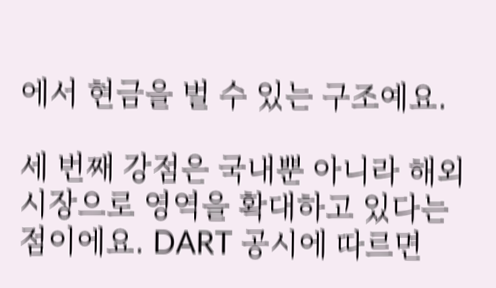에서 현금을 벌 수 있는 구조예요.

세 번째 강점은 국내뿐 아니라 해외 시장으로 영역을 확대하고 있다는 점이에요. DART 공시에 따르면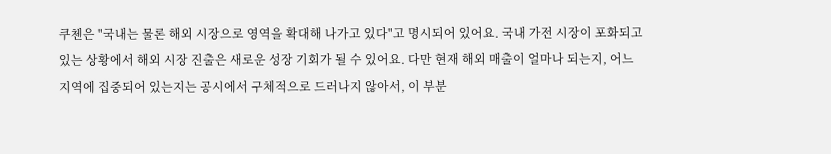쿠첸은 "국내는 물론 해외 시장으로 영역을 확대해 나가고 있다"고 명시되어 있어요. 국내 가전 시장이 포화되고 있는 상황에서 해외 시장 진출은 새로운 성장 기회가 될 수 있어요. 다만 현재 해외 매출이 얼마나 되는지, 어느 지역에 집중되어 있는지는 공시에서 구체적으로 드러나지 않아서, 이 부분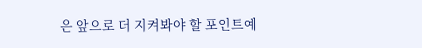은 앞으로 더 지켜봐야 할 포인트예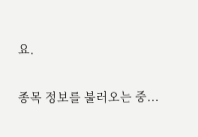요.

종목 정보를 불러오는 중...